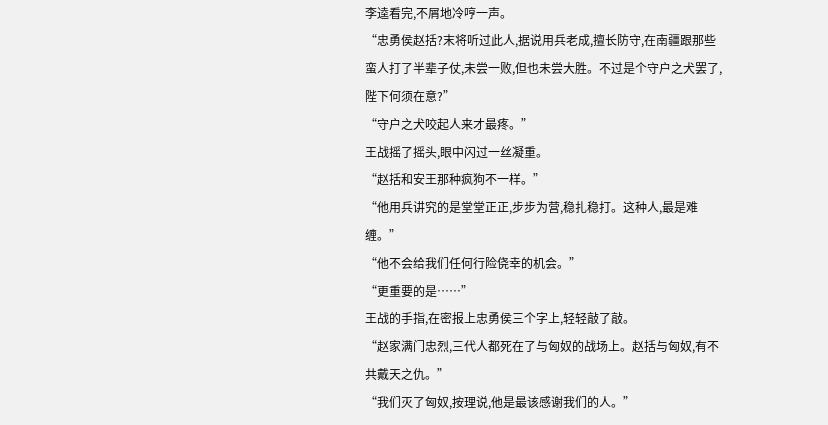李逵看完,不屑地冷哼一声。
“忠勇侯赵括?末将听过此人,据说用兵老成,擅长防守,在南疆跟那些蛮人打了半辈子仗,未尝一败,但也未尝大胜。不过是个守户之犬罢了,陛下何须在意?”
“守户之犬咬起人来才最疼。”
王战摇了摇头,眼中闪过一丝凝重。
“赵括和安王那种疯狗不一样。”
“他用兵讲究的是堂堂正正,步步为营,稳扎稳打。这种人,最是难缠。”
“他不会给我们任何行险侥幸的机会。”
“更重要的是……”
王战的手指,在密报上忠勇侯三个字上,轻轻敲了敲。
“赵家满门忠烈,三代人都死在了与匈奴的战场上。赵括与匈奴,有不共戴天之仇。”
“我们灭了匈奴,按理说,他是最该感谢我们的人。”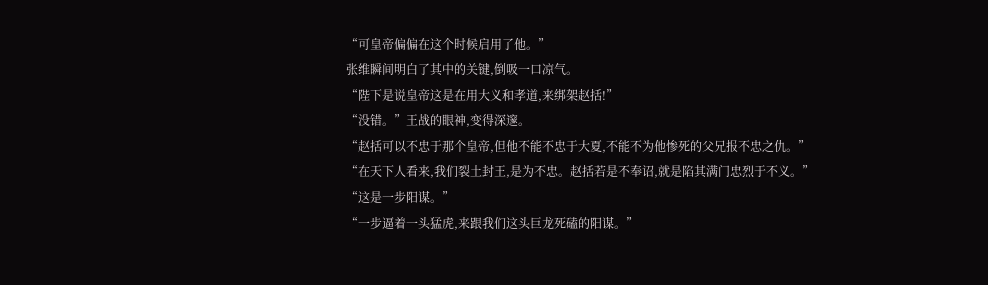“可皇帝偏偏在这个时候启用了他。”
张维瞬间明白了其中的关键,倒吸一口凉气。
“陛下是说皇帝这是在用大义和孝道,来绑架赵括!”
“没错。”王战的眼神,变得深邃。
“赵括可以不忠于那个皇帝,但他不能不忠于大夏,不能不为他惨死的父兄报不忠之仇。”
“在天下人看来,我们裂土封王,是为不忠。赵括若是不奉诏,就是陷其满门忠烈于不义。”
“这是一步阳谋。”
“一步逼着一头猛虎,来跟我们这头巨龙死磕的阳谋。”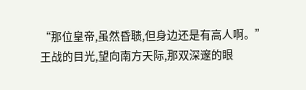“那位皇帝,虽然昏聩,但身边还是有高人啊。”
王战的目光,望向南方天际,那双深邃的眼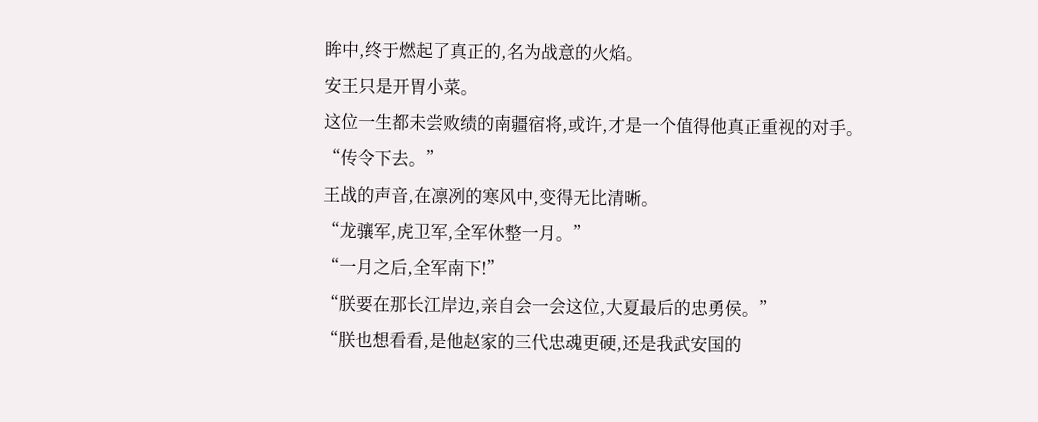眸中,终于燃起了真正的,名为战意的火焰。
安王只是开胃小菜。
这位一生都未尝败绩的南疆宿将,或许,才是一个值得他真正重视的对手。
“传令下去。”
王战的声音,在凛冽的寒风中,变得无比清晰。
“龙骧军,虎卫军,全军休整一月。”
“一月之后,全军南下!”
“朕要在那长江岸边,亲自会一会这位,大夏最后的忠勇侯。”
“朕也想看看,是他赵家的三代忠魂更硬,还是我武安国的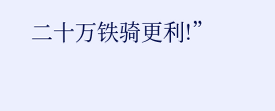二十万铁骑更利!”